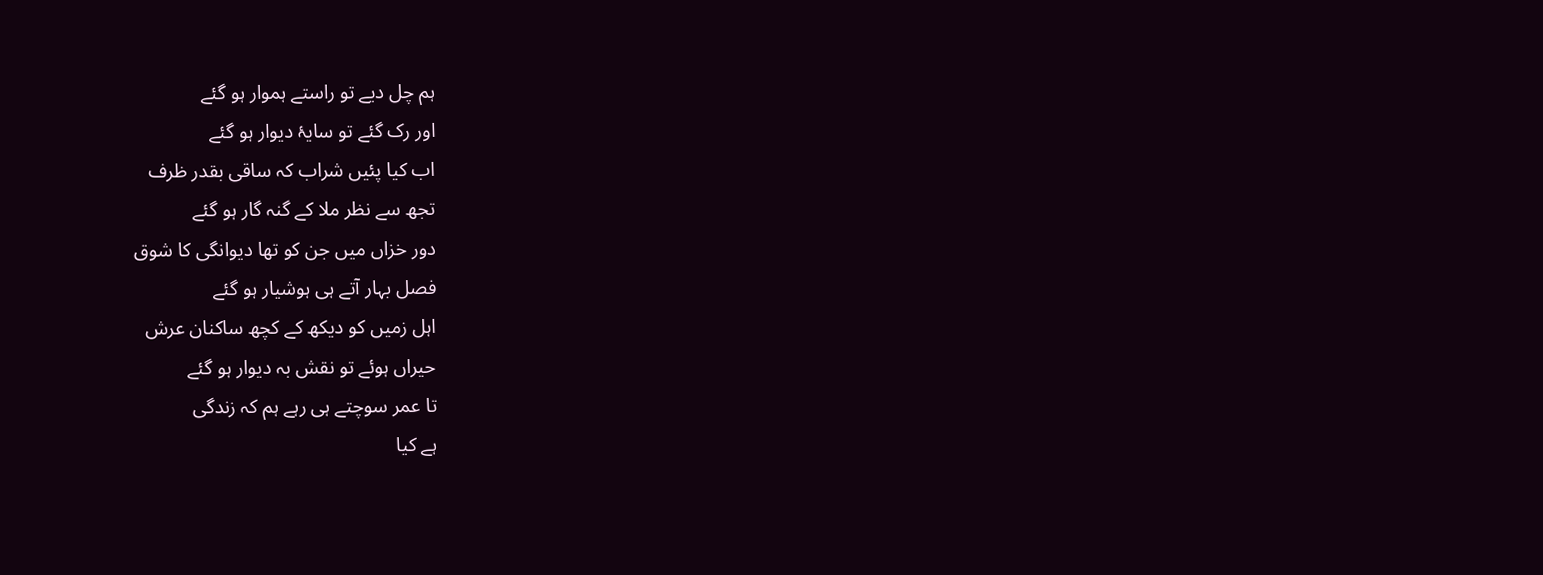ہم چل دیے تو راستے ہموار ہو گئے
اور رک گئے تو سایۂ دیوار ہو گئے
اب کیا پئیں شراب کہ ساقی بقدر ظرف
تجھ سے نظر ملا کے گنہ گار ہو گئے
دور خزاں میں جن کو تھا دیوانگی کا شوق
فصل بہار آتے ہی ہوشیار ہو گئے
اہل زمیں کو دیکھ کے کچھ ساکنان عرش
حیراں ہوئے تو نقش بہ دیوار ہو گئے
تا عمر سوچتے ہی رہے ہم کہ زندگی
ہے کیا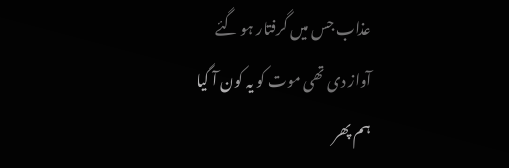عذاب جس میں گرفتار ہو گئے
آواز دی تھی موت کو یہ کون آ گیا
ہم پھر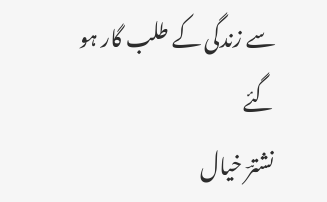سے زندگی کے طلب گار ہو گئے
نشترؔ خیال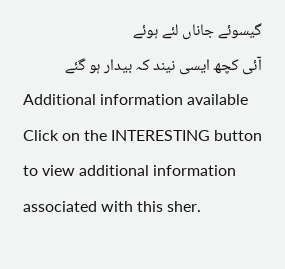گیسوئے جاناں لئے ہوئے
آئی کچھ ایسی نیند کہ بیدار ہو گئے
Additional information available
Click on the INTERESTING button to view additional information associated with this sher.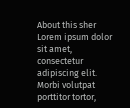About this sher
Lorem ipsum dolor sit amet, consectetur adipiscing elit. Morbi volutpat porttitor tortor,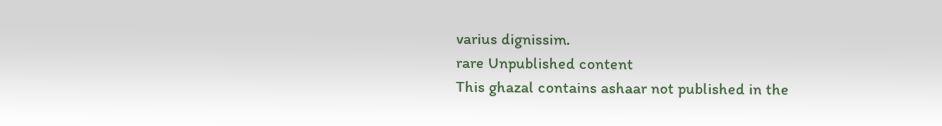varius dignissim.
rare Unpublished content
This ghazal contains ashaar not published in the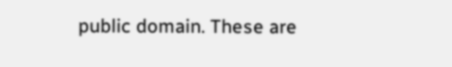public domain. These are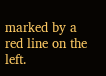marked by a red line on the left.